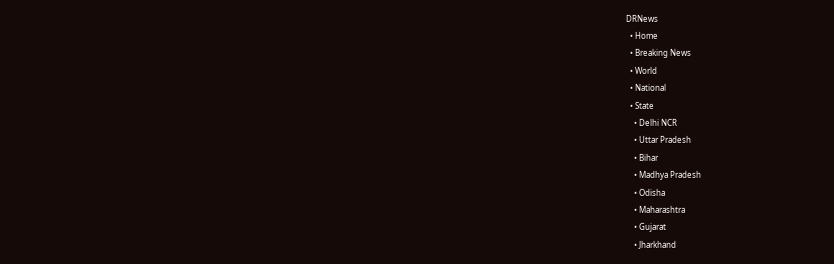DRNews
  • Home
  • Breaking News
  • World
  • National
  • State
    • Delhi NCR
    • Uttar Pradesh
    • Bihar
    • Madhya Pradesh
    • Odisha
    • Maharashtra
    • Gujarat
    • Jharkhand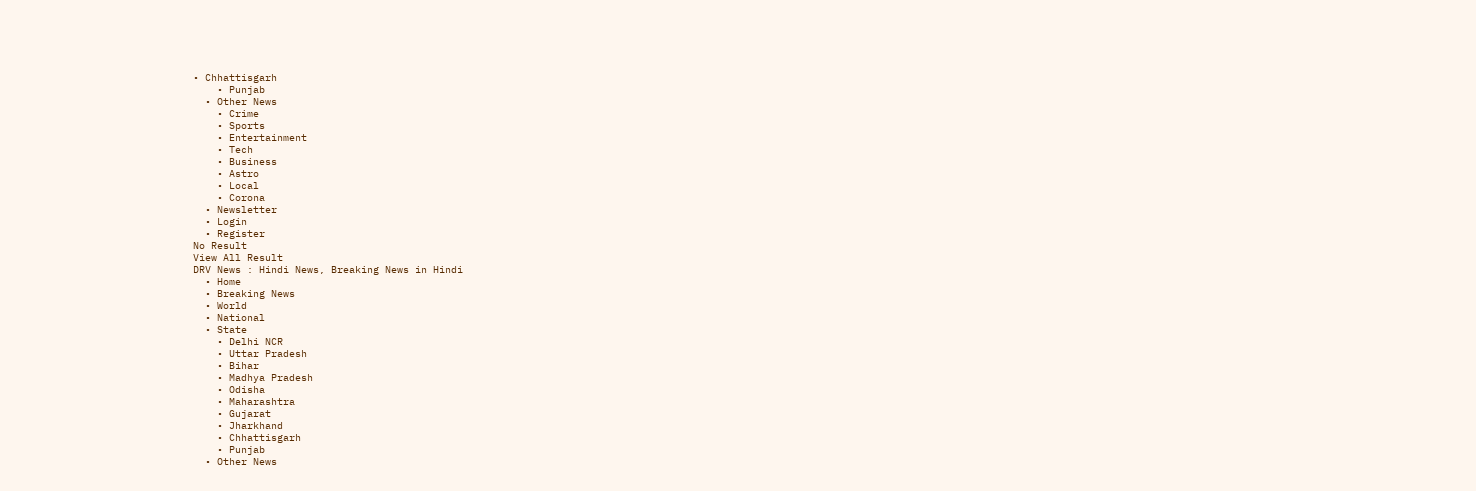• Chhattisgarh
    • Punjab
  • Other News
    • Crime
    • Sports
    • Entertainment
    • Tech
    • Business
    • Astro
    • Local
    • Corona
  • Newsletter
  • Login
  • Register
No Result
View All Result
DRV News : Hindi News, Breaking News in Hindi
  • Home
  • Breaking News
  • World
  • National
  • State
    • Delhi NCR
    • Uttar Pradesh
    • Bihar
    • Madhya Pradesh
    • Odisha
    • Maharashtra
    • Gujarat
    • Jharkhand
    • Chhattisgarh
    • Punjab
  • Other News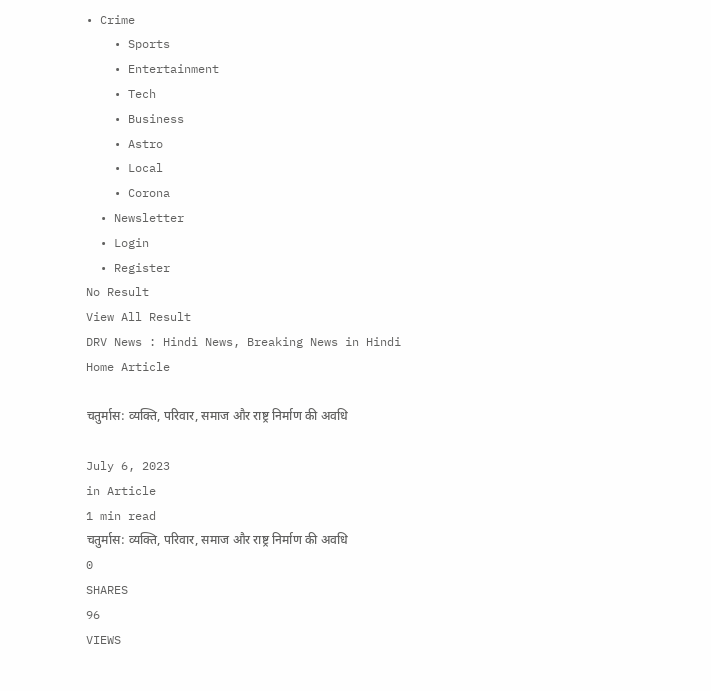• Crime
    • Sports
    • Entertainment
    • Tech
    • Business
    • Astro
    • Local
    • Corona
  • Newsletter
  • Login
  • Register
No Result
View All Result
DRV News : Hindi News, Breaking News in Hindi
Home Article

चतुर्मास: व्यक्ति, परिवार, समाज और राष्ट्र निर्माण की अवधि

July 6, 2023
in Article
1 min read
चतुर्मास: व्यक्ति, परिवार, समाज और राष्ट्र निर्माण की अवधि
0
SHARES
96
VIEWS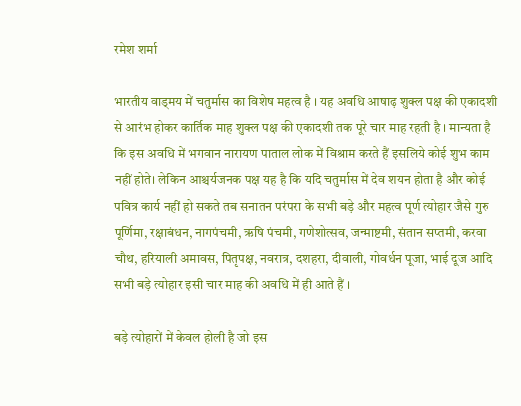रमेश शर्मा

भारतीय वाड्मय में चतुर्मास का विशेष महत्व है । यह अवधि आषाढ़ शुक्ल पक्ष की एकादशी से आरंभ होकर कार्तिक माह शुक्ल पक्ष की एकादशी तक पूरे चार माह रहती है । मान्यता है कि इस अवधि में भगवान नारायण पाताल लोक में विश्राम करते हैं इसलिये कोई शुभ काम नहीं होते। लेकिन आश्चर्यजनक पक्ष यह है कि यदि चतुर्मास में देव शयन होता है और कोई पवित्र कार्य नहीं हो सकते तब सनातन परंपरा के सभी बड़े और महत्व पूर्ण त्योहार जैसे गुरु पूर्णिमा, रक्षाबंधन, नागपंचमी, ऋषि पंचमी, गणेशोत्सव, जन्माष्टमी, संतान सप्तमी, करवा चौथ, हरियाली अमावस, पितृपक्ष, नवरात्र, दशहरा, दीवाली, गोवर्धन पूजा, भाई दूज आदि सभी बड़े त्योहार इसी चार माह की अवधि में ही आते हैं ।

बड़े त्योहारों में केवल होली है जो इस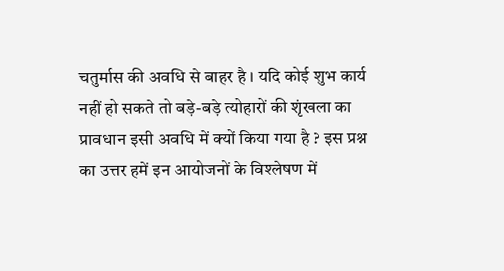चतुर्मास की अवधि से बाहर है । यदि कोई शुभ कार्य नहीं हो सकते तो बड़े-बड़े त्योहारों की शृंखला का प्रावधान इसी अवधि में क्यों किया गया है ? इस प्रश्न का उत्तर हमें इन आयोजनों के विश्लेषण में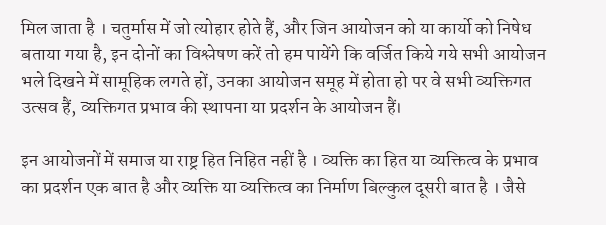मिल जाता है । चतुर्मास में जो त्योहार होते हैं, और जिन आयोजन को या कार्यो को निषेध बताया गया है, इन दोनों का विश्लेषण करें तो हम पायेंगे कि वर्जित किये गये सभी आयोजन भले दिखने में सामूहिक लगते हों, उनका आयोजन समूह में होता हो पर वे सभी व्यक्तिगत उत्सव हैं, व्यक्तिगत प्रभाव की स्थापना या प्रदर्शन के आयोजन हैं।

इन आयोजनों में समाज या राष्ट्र हित निहित नहीं है । व्यक्ति का हित या व्यक्तित्व के प्रभाव का प्रदर्शन एक बात है और व्यक्ति या व्यक्तित्व का निर्माण बिल्कुल दूसरी बात है । जैसे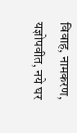विवाह, नामकरण, यज्ञोपवीत, नये घर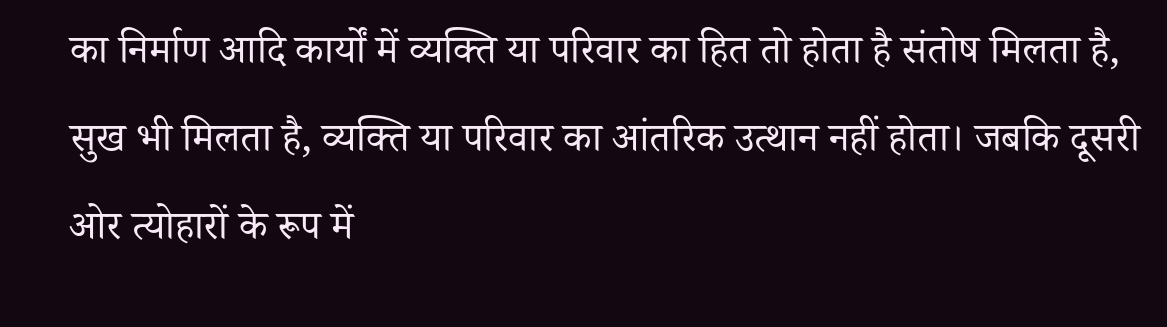का निर्माण आदि कार्यों में व्यक्ति या परिवार का हित तो होता है संतोष मिलता है, सुख भी मिलता है, व्यक्ति या परिवार का आंतरिक उत्थान नहीं होता। जबकि दूसरी ओर त्योहारों के रूप में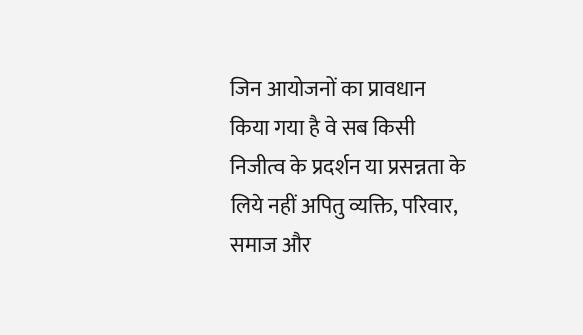जिन आयोजनों का प्रावधान किया गया है वे सब किसी निजीत्व के प्रदर्शन या प्रसन्नता के लिये नहीं अपितु व्यक्ति, परिवार, समाज और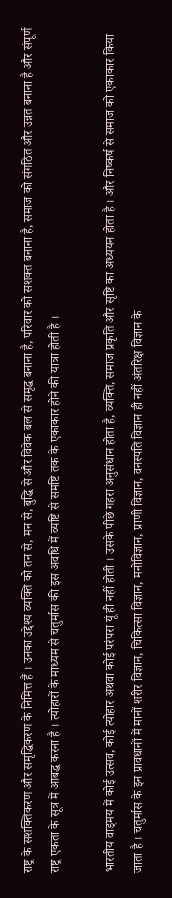राष्ट्र के सशक्तिकरण और समृद्धिकरण के निमित्त हैं । उनका उद्देश्य व्यक्ति को तन से, मन से, बुद्धि से और विवेक बल से समृद्ध बनाना है, परिवार को सशक्त बनाना है, समाज को संगठित और उन्नत बनाना है और संपूर्ण राष्ट्र एकता के सूत्र में आबद्ध करना है । त्योहारों के माध्यम से चतुर्मास की इस अवधि में व्यष्टि से समष्टि तक के एकाकार होने की यात्रा होती है ।

भारतीय वाड्मय में कोई उत्सव, कोई त्योहार अथवा कोई परंपरा यूं ही नहीं होती । उसके पीछे गहरा अनुसंधान होता है, व्यक्ति, समाज प्रकृति और सृष्टि का अध्ययन होता है । और निष्कर्ष से समाज को एकाकार किया जाता है । चतुर्मास के इन प्रावधानों में मानों शरीर विज्ञान, चिकित्सा विज्ञान, मनोविज्ञान, प्राणी विज्ञान, वनस्पति विज्ञान ही नहीं अंतरिक्ष विज्ञान के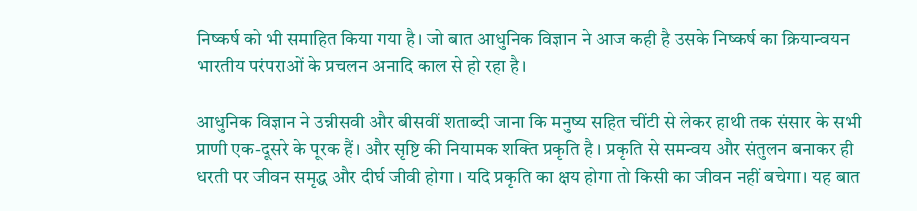निष्कर्ष को भी समाहित किया गया है। जो बात आधुनिक विज्ञान ने आज कही है उसके निष्कर्ष का क्रियान्वयन भारतीय परंपराओं के प्रचलन अनादि काल से हो रहा है।

आधुनिक विज्ञान ने उन्नीसवी और बीसवीं शताब्दी जाना कि मनुष्य सहित चींटी से लेकर हाथी तक संसार के सभी प्राणी एक-दूसरे के पूरक हैं। और सृष्टि की नियामक शक्ति प्रकृति है । प्रकृति से समन्वय और संतुलन बनाकर ही धरती पर जीवन समृद्ध और दीर्घ जीवी होगा । यदि प्रकृति का क्षय होगा तो किसी का जीवन नहीं बचेगा। यह बात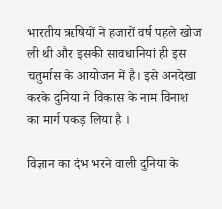भारतीय ऋषियों ने हजारों वर्ष पहले खोज ली थी और इसकी सावधानियां ही इस चतुर्मास के आयोजन में है। इसे अनदेखा करके दुनिया ने विकास के नाम विनाश का मार्ग पकड़ लिया है ।

विज्ञान का दंभ भरने वाली दुनिया के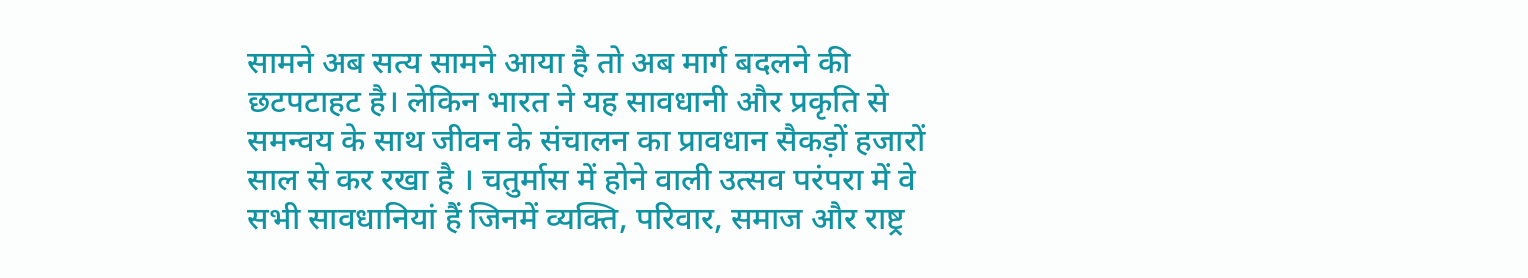सामने अब सत्य सामने आया है तो अब मार्ग बदलने की छटपटाहट है। लेकिन भारत ने यह सावधानी और प्रकृति से समन्वय के साथ जीवन के संचालन का प्रावधान सैकड़ों हजारों साल से कर रखा है । चतुर्मास में होने वाली उत्सव परंपरा में वे सभी सावधानियां हैं जिनमें व्यक्ति, परिवार, समाज और राष्ट्र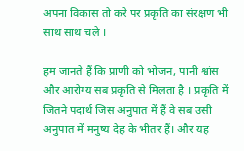अपना विकास तो करे पर प्रकृति का संरक्षण भी साथ साथ चले ।

हम जानते हैं कि प्राणी को भोजन, पानी श्वांस और आरोग्य सब प्रकृति से मिलता है । प्रकृति में जितने पदार्थ जिस अनुपात में हैं वे सब उसी अनुपात में मनुष्य देह के भीतर हैं। और यह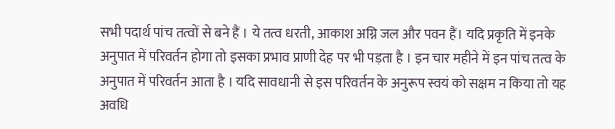सभी पदार्थ पांच तत्वों से बने हैं । ये तत्व धरती, आकाश अग्नि जल और पवन हैं। यदि प्रकृति में इनके अनुपात में परिवर्तन होगा तो इसका प्रभाव प्राणी देह पर भी पड़ता है । इन चार महीने में इन पांच तत्व के अनुपात में परिवर्तन आता है । यदि सावधानी से इस परिवर्तन के अनुरूप स्वयं को सक्षम न किया तो यह अवधि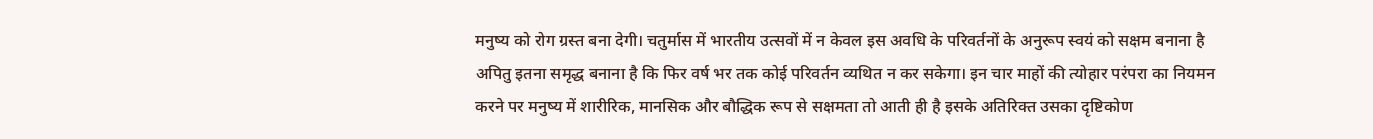मनुष्य को रोग ग्रस्त बना देगी। चतुर्मास में भारतीय उत्सवों में न केवल इस अवधि के परिवर्तनों के अनुरूप स्वयं को सक्षम बनाना है अपितु इतना समृद्ध बनाना है कि फिर वर्ष भर तक कोई परिवर्तन व्यथित न कर सकेगा। इन चार माहों की त्योहार परंपरा का नियमन करने पर मनुष्य में शारीरिक, मानसिक और बौद्धिक रूप से सक्षमता तो आती ही है इसके अतिरिक्त उसका दृष्टिकोण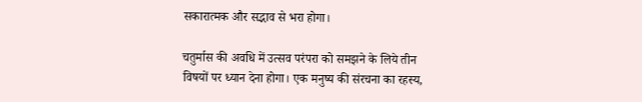सकारात्मक और सद्भाव से भरा होगा।

चतुर्मास की अवधि में उत्सव परंपरा को समझने के लिये तीन विषयों पर ध्यान देना होगा। एक मनुष्य की संरचना का रहस्य,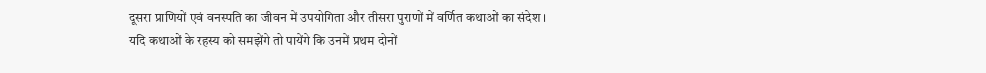दूसरा प्राणियों एवं वनस्पति का जीवन में उपयोगिता और तीसरा पुराणों में वर्णित कथाओं का संदेश । यदि कथाओं के रहस्य को समझेंगे तो पायेंगे कि उनमें प्रथम दोनों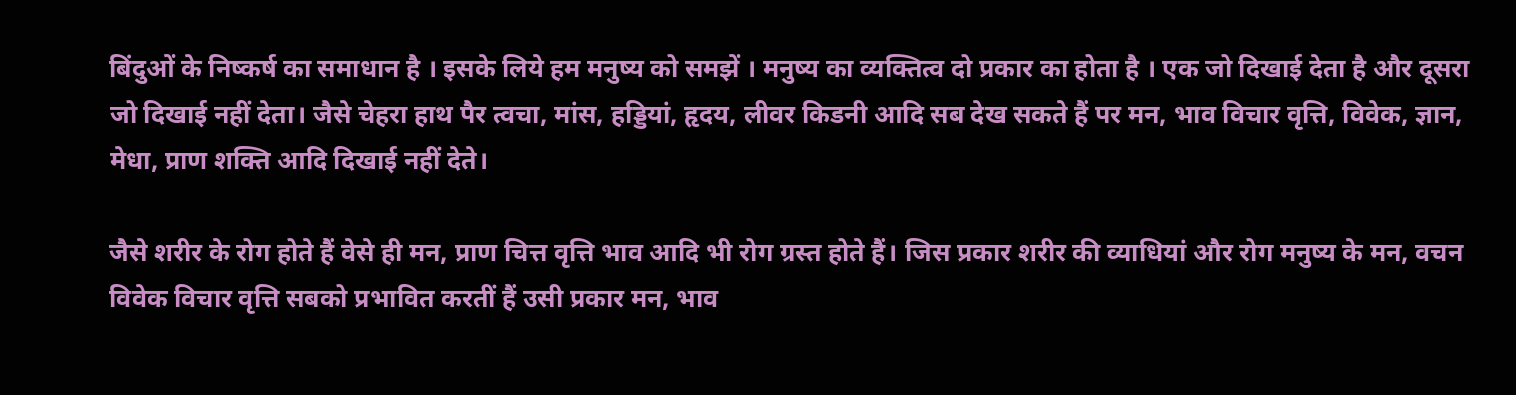बिंदुओं के निष्कर्ष का समाधान है । इसके लिये हम मनुष्य को समझें । मनुष्य का व्यक्तित्व दो प्रकार का होता है । एक जो दिखाई देता है और दूसरा जो दिखाई नहीं देता। जैसे चेहरा हाथ पैर त्वचा, मांस, हड्डियां, हृदय, लीवर किडनी आदि सब देख सकते हैं पर मन, भाव विचार वृत्ति, विवेक, ज्ञान, मेधा, प्राण शक्ति आदि दिखाई नहीं देते।

जैसे शरीर के रोग होते हैं वेसे ही मन, प्राण चित्त वृत्ति भाव आदि भी रोग ग्रस्त होते हैं। जिस प्रकार शरीर की व्याधियां और रोग मनुष्य के मन, वचन विवेक विचार वृत्ति सबको प्रभावित करतीं हैं उसी प्रकार मन, भाव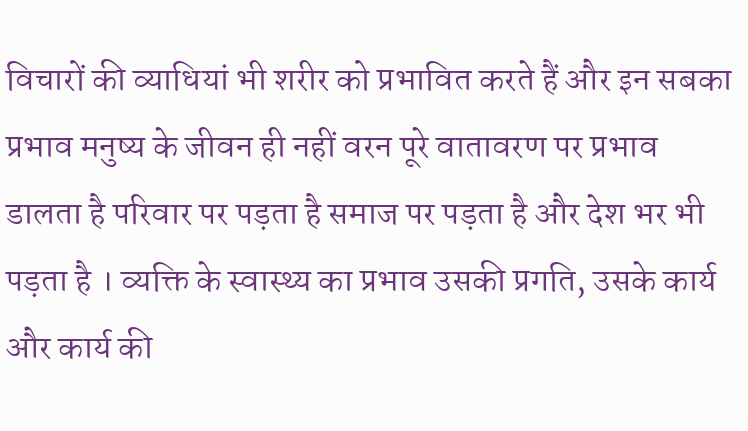विचारों की व्याधियां भी शरीर को प्रभावित करते हैं और इन सबका प्रभाव मनुष्य के जीवन ही नहीं वरन पूरे वातावरण पर प्रभाव डालता है परिवार पर पड़ता है समाज पर पड़ता है और देश भर भी पड़ता है । व्यक्ति के स्वास्थ्य का प्रभाव उसकी प्रगति, उसके कार्य और कार्य की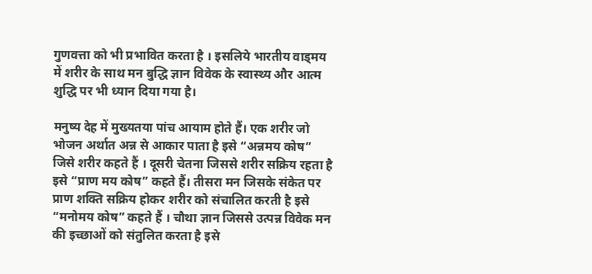गुणवत्ता को भी प्रभावित करता है । इसलिये भारतीय वाड्मय में शरीर के साथ मन बुद्धि ज्ञान विवेक के स्वास्थ्य और आत्म शुद्धि पर भी ध्यान दिया गया है।

मनुष्य देह में मुख्यतया पांच आयाम होते हैं। एक शरीर जो भोजन अर्थात अन्न से आकार पाता है इसे “अन्नमय कोष” जिसे शरीर कहते हैं । दूसरी चेतना जिससे शरीर सक्रिय रहता है इसे “प्राण मय कोष” कहते हैं। तीसरा मन जिसके संकेत पर प्राण शक्ति सक्रिय होकर शरीर को संचालित करती है इसे “मनोमय कोष” कहते हैं । चौथा ज्ञान जिससे उत्पन्न विवेक मन की इच्छाओं को संतुलित करता है इसे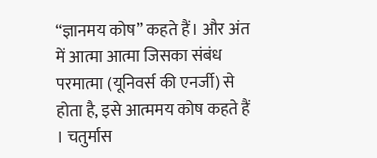“ज्ञानमय कोष” कहते हैं। और अंत में आत्मा आत्मा जिसका संबंध परमात्मा (यूनिवर्स की एनर्जी) से होता है, इसे आत्ममय कोष कहते हैं । चतुर्मास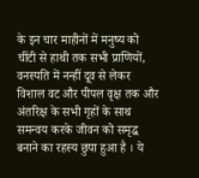के इन चार माहीनों में मनुष्य को चींटी से हाथी तक सभी प्राणियों, वनस्पति में नन्हीं दूव से लेकर विशाल वट और पीपल वृक्ष तक और अंतरिक्ष के सभी गृहों के साथ समन्वय करके जीवन को समृद्ध बनाने का रहस्य छुपा हुआ है । ये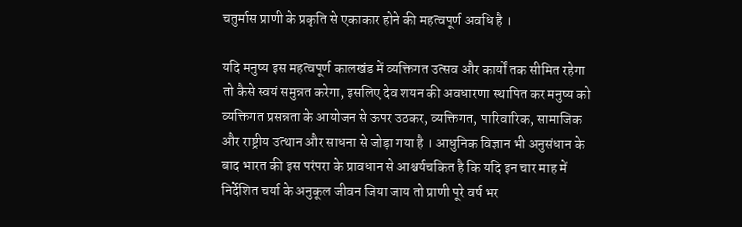चतुर्मास प्राणी के प्रकृति से एकाकार होने की महत्वपूर्ण अवधि है ।

यदि मनुष्य इस महत्वपूर्ण कालखंड में व्यक्तिगत उत्सव और कार्यों तक सीमित रहेगा तो कैसे स्वयं समुन्नत करेगा, इसलिए देव शयन की अवधारणा स्थापित कर मनुष्य को व्यक्तिगत प्रसन्नता के आयोजन से ऊपर उठकर, व्यक्तिगत, पारिवारिक, सामाजिक और राष्ट्रीय उत्थान और साधना से जोड़ा गया है । आधुनिक विज्ञान भी अनुसंधान के बाद भारत की इस परंपरा के प्रावधान से आश्चर्यचकित है कि यदि इन चार माह में निर्देशित चर्या के अनुकूल जीवन जिया जाय तो प्राणी पूरे वर्ष भर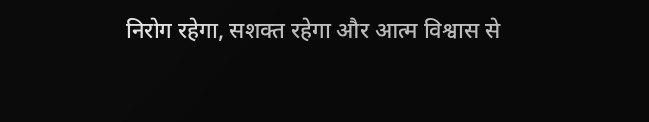निरोग रहेगा, सशक्त रहेगा और आत्म विश्वास से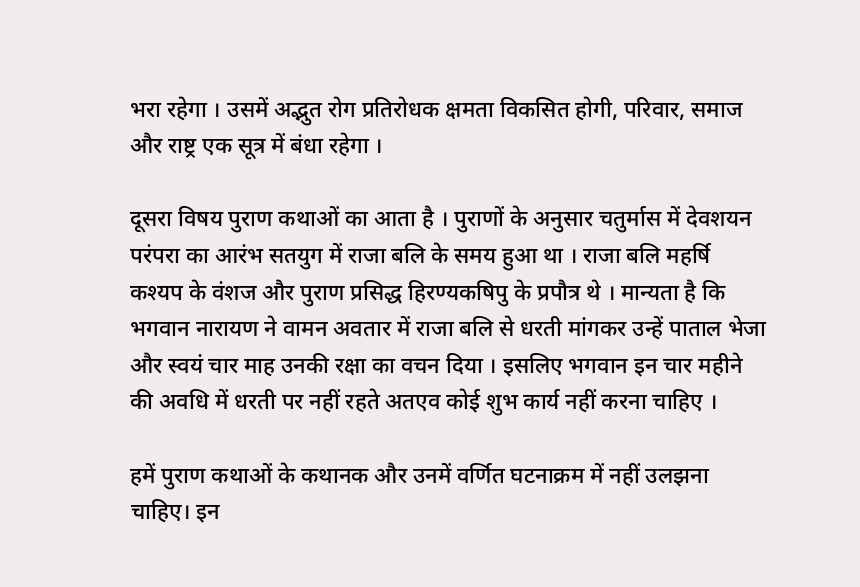भरा रहेगा । उसमें अद्भुत रोग प्रतिरोधक क्षमता विकसित होगी, परिवार, समाज और राष्ट्र एक सूत्र में बंधा रहेगा ।

दूसरा विषय पुराण कथाओं का आता है । पुराणों के अनुसार चतुर्मास में देवशयन परंपरा का आरंभ सतयुग में राजा बलि के समय हुआ था । राजा बलि महर्षि कश्यप के वंशज और पुराण प्रसिद्ध हिरण्यकषिपु के प्रपौत्र थे । मान्यता है कि भगवान नारायण ने वामन अवतार में राजा बलि से धरती मांगकर उन्हें पाताल भेजा और स्वयं चार माह उनकी रक्षा का वचन दिया । इसलिए भगवान इन चार महीने की अवधि में धरती पर नहीं रहते अतएव कोई शुभ कार्य नहीं करना चाहिए ।

हमें पुराण कथाओं के कथानक और उनमें वर्णित घटनाक्रम में नहीं उलझना चाहिए। इन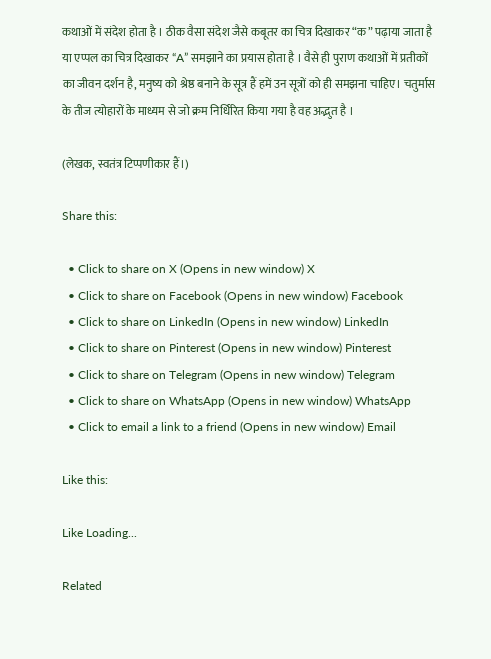कथाओं में संदेश होता है । ठीक वैसा संदेश जैसे कबूतर का चित्र दिखाकर “क” पढ़ाया जाता है या एप्पल का चित्र दिखाकर “A” समझाने का प्रयास होता है । वैसे ही पुराण कथाओं में प्रतीकों का जीवन दर्शन है, मनुष्य को श्रेष्ठ बनाने के सूत्र हैं हमें उन सूत्रों को ही समझना चाहिए। चतुर्मास के तीज त्योहारों के माध्यम से जो क्रम निर्धिरित किया गया है वह अद्भुत है ।

(लेखक, स्वतंत्र टिप्पणीकार हैं।)

Share this:

  • Click to share on X (Opens in new window) X
  • Click to share on Facebook (Opens in new window) Facebook
  • Click to share on LinkedIn (Opens in new window) LinkedIn
  • Click to share on Pinterest (Opens in new window) Pinterest
  • Click to share on Telegram (Opens in new window) Telegram
  • Click to share on WhatsApp (Opens in new window) WhatsApp
  • Click to email a link to a friend (Opens in new window) Email

Like this:

Like Loading...

Related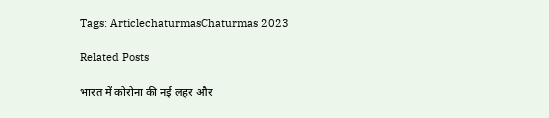Tags: ArticlechaturmasChaturmas 2023

Related Posts

भारत में कोरोना की नई लहर और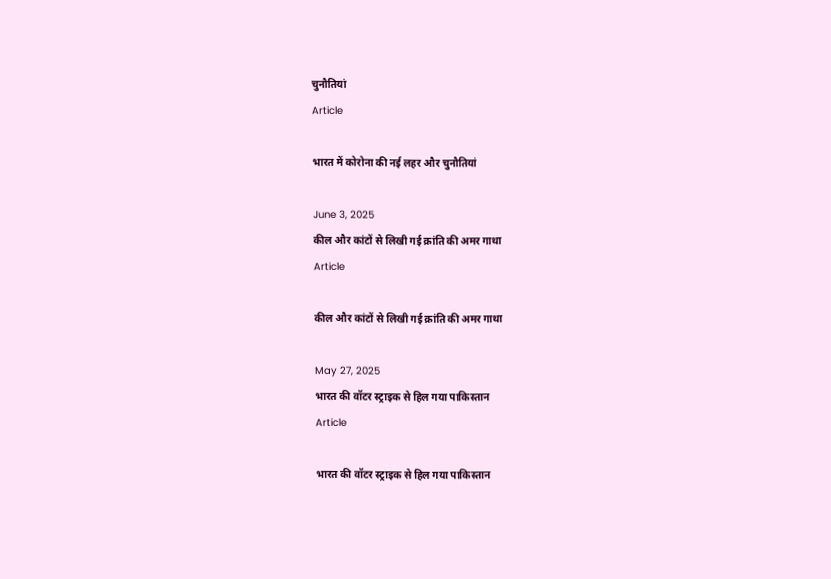चुनौतियां
Article

भारत में कोरोना की नई लहर और चुनौतियां

June 3, 2025
कील और कांटों से लिखी गई क्रांति की अमर गाथा
Article

कील और कांटों से लिखी गई क्रांति की अमर गाथा

May 27, 2025
भारत की वॉटर स्ट्राइक से हिल गया पाकिस्तान
Article

भारत की वॉटर स्ट्राइक से हिल गया पाकिस्तान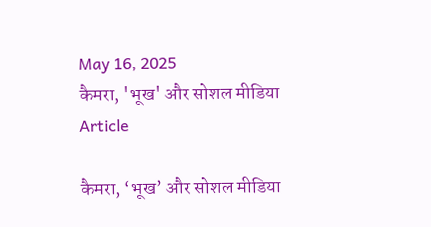May 16, 2025
कैमरा, 'भूख' और सोशल मीडिया
Article

कैमरा, ‘भूख’ और सोशल मीडिया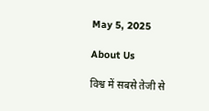May 5, 2025

About Us

विश्व में सबसे तेजी से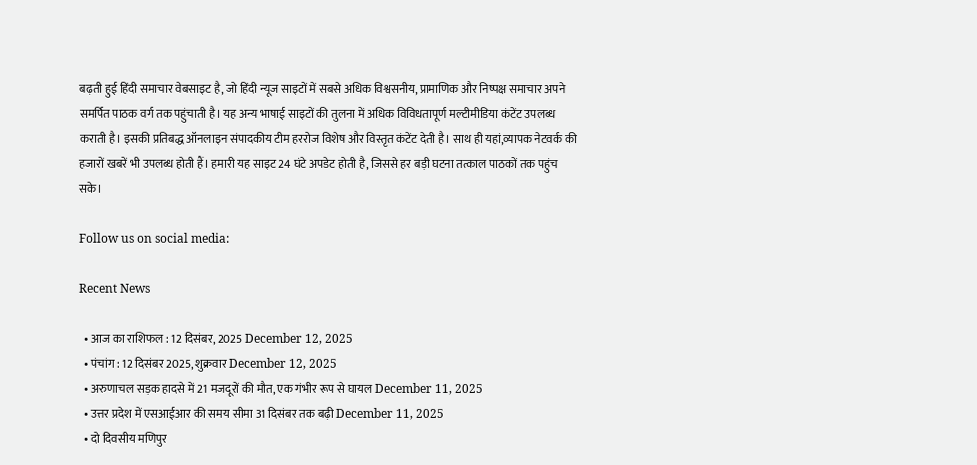बढ़ती हुई हिंदी समाचार वेबसाइट है, जो हिंदी न्यूज साइटों में सबसे अधिक विश्वसनीय, प्रामाणिक और निष्पक्ष समाचार अपने समर्पित पाठक वर्ग तक पहुंचाती है। यह अन्य भाषाई साइटों की तुलना में अधिक विविधतापूर्ण मल्टीमीडिया कंटेंट उपलब्ध कराती है। इसकी प्रतिबद्ध ऑनलाइन संपादकीय टीम हररोज विशेष और विस्तृत कंटेंट देती है। साथ ही यहां,व्यापक नेटवर्क की हजारों खबरें भी उपलब्ध होती हैं। हमारी यह साइट 24 घंटे अपडेट होती है, जिससे हर बड़ी घटना तत्काल पाठकों तक पहुंच सके।

Follow us on social media:

Recent News

  • आज का राशिफल : 12 दिसंबर, 2025 December 12, 2025
  • पंचांग : 12 दिसंबर 2025, शुक्रवार December 12, 2025
  • अरुणाचल सड़क हादसे में 21 मजदूरों की मौत, एक गंभीर रूप से घायल December 11, 2025
  • उत्तर प्रदेश में एसआईआर की समय सीमा 31 दिसंबर तक बढ़ी December 11, 2025
  • दो दिवसीय मणिपुर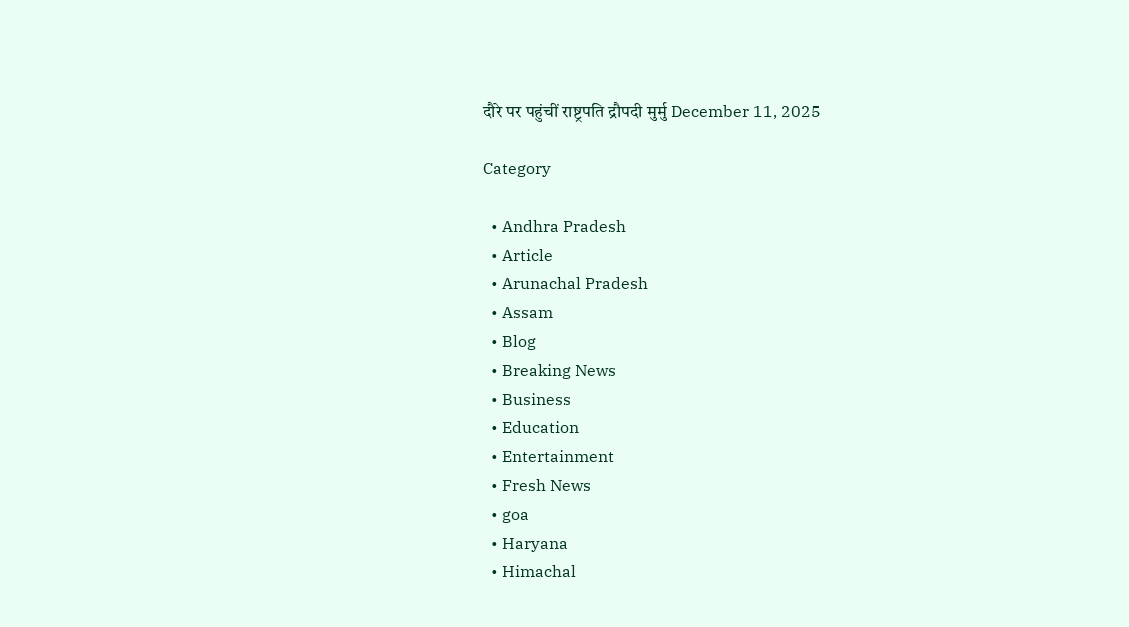दौरे पर पहुंचीं राष्ट्रपति द्रौपदी मुर्मु December 11, 2025

Category

  • Andhra Pradesh
  • Article
  • Arunachal Pradesh
  • Assam
  • Blog
  • Breaking News
  • Business
  • Education
  • Entertainment
  • Fresh News
  • goa
  • Haryana
  • Himachal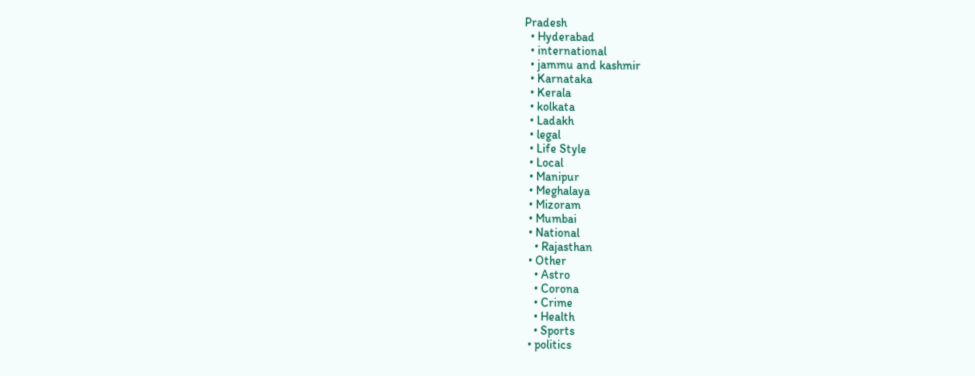Pradesh
  • Hyderabad
  • international
  • jammu and kashmir
  • Karnataka
  • Kerala
  • kolkata
  • Ladakh
  • legal
  • Life Style
  • Local
  • Manipur
  • Meghalaya
  • Mizoram
  • Mumbai
  • National
    • Rajasthan
  • Other
    • Astro
    • Corona
    • Crime
    • Health
    • Sports
  • politics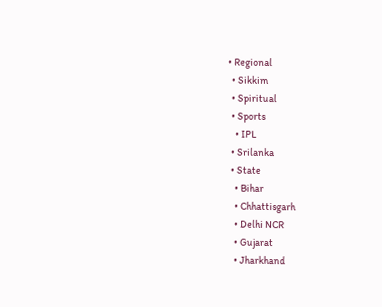• Regional
  • Sikkim
  • Spiritual
  • Sports
    • IPL
  • Srilanka
  • State
    • Bihar
    • Chhattisgarh
    • Delhi NCR
    • Gujarat
    • Jharkhand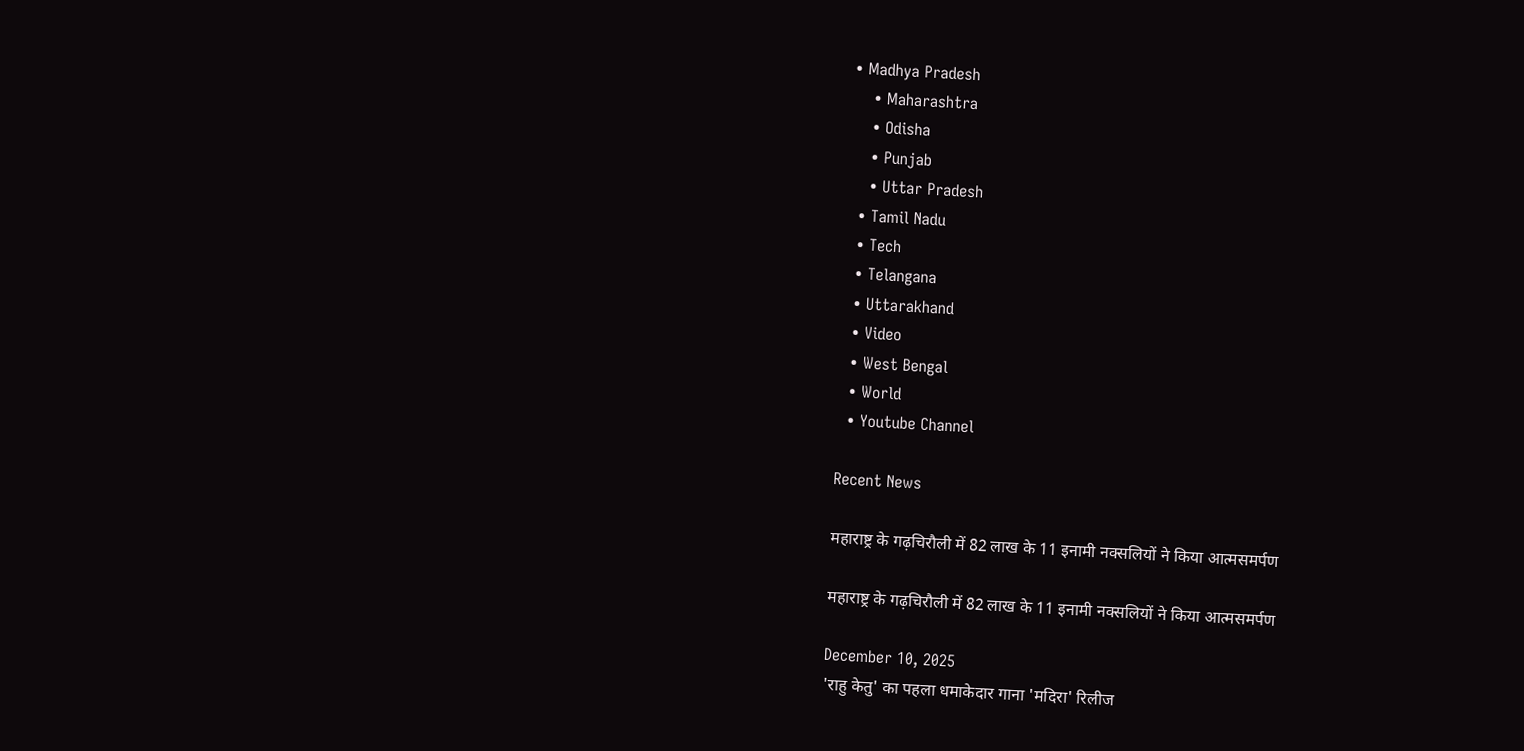• Madhya Pradesh
    • Maharashtra
    • Odisha
    • Punjab
    • Uttar Pradesh
  • Tamil Nadu
  • Tech
  • Telangana
  • Uttarakhand
  • Video
  • West Bengal
  • World
  • Youtube Channel

Recent News

महाराष्ट्र के गढ़चिरौली में 82 लाख के 11 इनामी नक्सलियों ने किया आत्मसमर्पण

महाराष्ट्र के गढ़चिरौली में 82 लाख के 11 इनामी नक्सलियों ने किया आत्मसमर्पण

December 10, 2025
'राहु केतु' का पहला धमाकेदार गाना 'मदिरा' रिलीज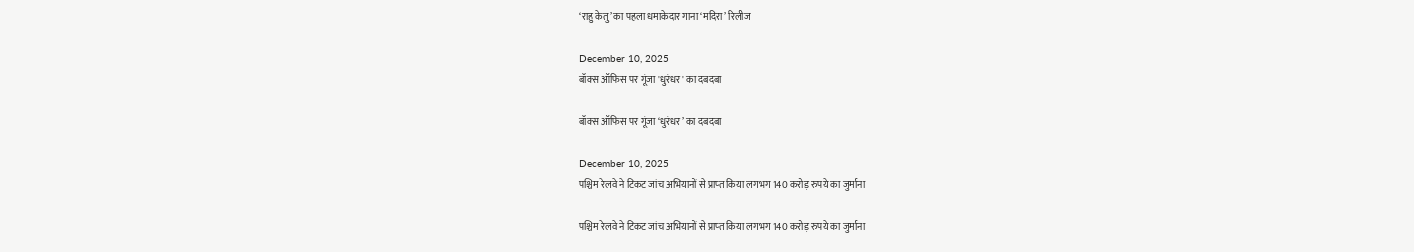‘राहु केतु’ का पहला धमाकेदार गाना ‘मदिरा’ रिलीज

December 10, 2025
बॉक्स ऑफिस पर गूंजा 'धुरंधर' का दबदबा

बॉक्स ऑफिस पर गूंजा ‘धुरंधर’ का दबदबा

December 10, 2025
पश्चिम रेलवे ने टिकट जांच अभियानों से प्राप्‍त किया लगभग 140 करोड़ रुपये का जुर्माना

पश्चिम रेलवे ने टिकट जांच अभियानों से प्राप्‍त किया लगभग 140 करोड़ रुपये का जुर्माना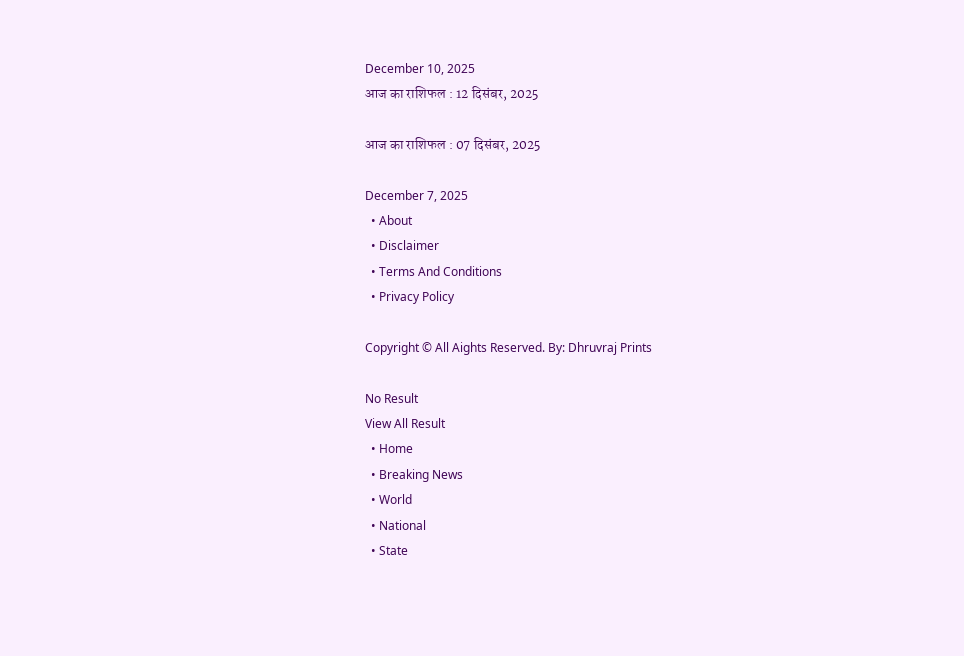December 10, 2025
आज का राशिफल : 12 दिसंबर, 2025

आज का राशिफल : 07 दिसंबर, 2025

December 7, 2025
  • About
  • Disclaimer
  • Terms And Conditions
  • Privacy Policy

Copyright © All Aights Reserved. By: Dhruvraj Prints

No Result
View All Result
  • Home
  • Breaking News
  • World
  • National
  • State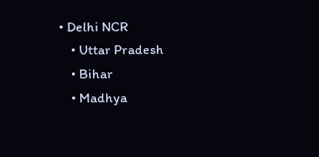• Delhi NCR
    • Uttar Pradesh
    • Bihar
    • Madhya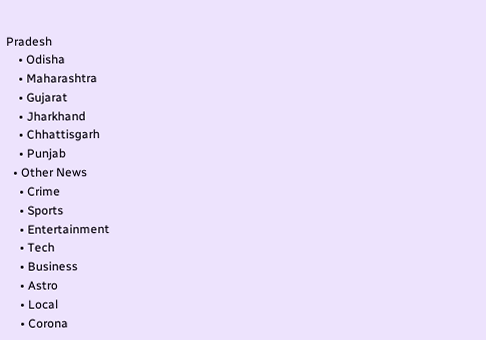Pradesh
    • Odisha
    • Maharashtra
    • Gujarat
    • Jharkhand
    • Chhattisgarh
    • Punjab
  • Other News
    • Crime
    • Sports
    • Entertainment
    • Tech
    • Business
    • Astro
    • Local
    • Corona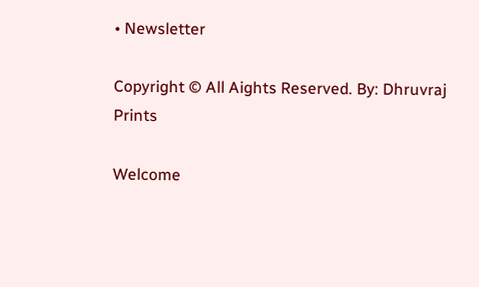• Newsletter

Copyright © All Aights Reserved. By: Dhruvraj Prints

Welcome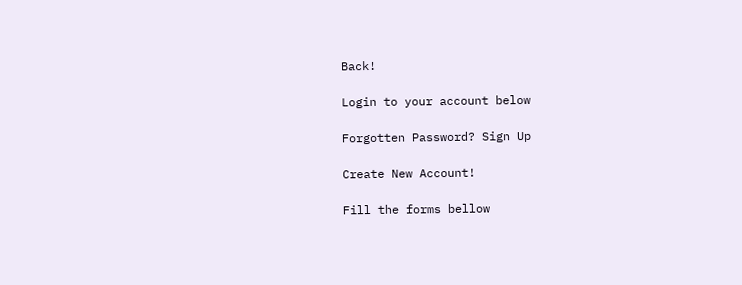Back!

Login to your account below

Forgotten Password? Sign Up

Create New Account!

Fill the forms bellow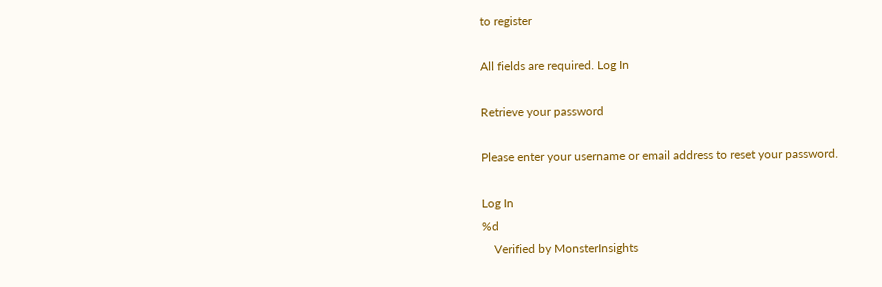to register

All fields are required. Log In

Retrieve your password

Please enter your username or email address to reset your password.

Log In
%d
    Verified by MonsterInsights